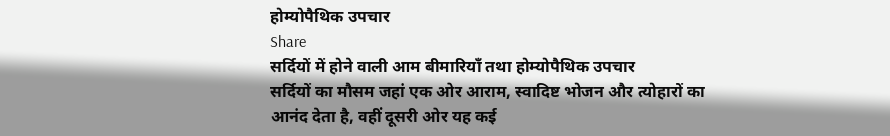होम्योपैथिक उपचार
Share
सर्दियों में होने वाली आम बीमारियाँ तथा होम्योपैथिक उपचार
सर्दियों का मौसम जहां एक ओर आराम, स्वादिष्ट भोजन और त्योहारों का आनंद देता है, वहीं दूसरी ओर यह कई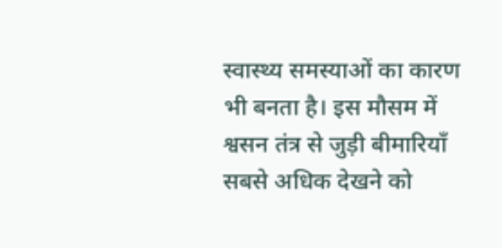स्वास्थ्य समस्याओं का कारण भी बनता है। इस मौसम में श्वसन तंत्र से जुड़ी बीमारियाँ सबसे अधिक देखने को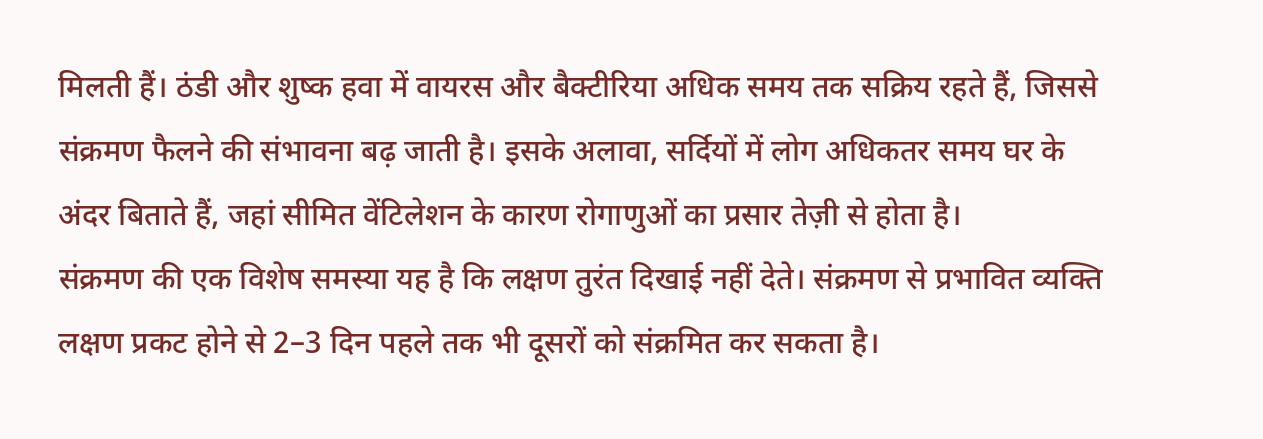मिलती हैं। ठंडी और शुष्क हवा में वायरस और बैक्टीरिया अधिक समय तक सक्रिय रहते हैं, जिससे संक्रमण फैलने की संभावना बढ़ जाती है। इसके अलावा, सर्दियों में लोग अधिकतर समय घर के अंदर बिताते हैं, जहां सीमित वेंटिलेशन के कारण रोगाणुओं का प्रसार तेज़ी से होता है।
संक्रमण की एक विशेष समस्या यह है कि लक्षण तुरंत दिखाई नहीं देते। संक्रमण से प्रभावित व्यक्ति लक्षण प्रकट होने से 2–3 दिन पहले तक भी दूसरों को संक्रमित कर सकता है।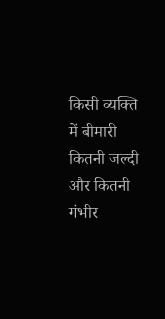किसी व्यक्ति में बीमारी कितनी जल्दी और कितनी गंभीर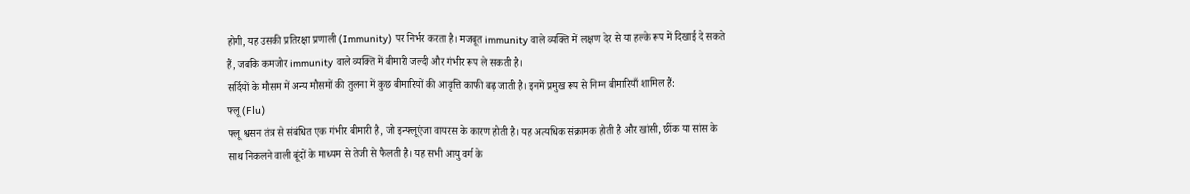होगी, यह उसकी प्रतिरक्षा प्रणाली (Immunity) पर निर्भर करता है। मजबूत immunity वाले व्यक्ति में लक्षण देर से या हल्के रूप में दिखाई दे सकते हैं, जबकि कमजोर immunity वाले व्यक्ति में बीमारी जल्दी और गंभीर रूप ले सकती है।
सर्दियों के मौसम में अन्य मौसमों की तुलना में कुछ बीमारियों की आवृत्ति काफी बढ़ जाती है। इनमें प्रमुख रूप से निम्न बीमारियाँ शामिल हैं:
फ्लू (Flu)
फ्लू श्वसन तंत्र से संबंधित एक गंभीर बीमारी है, जो इन्फ्लूएंजा वायरस के कारण होती है। यह अत्यधिक संक्रामक होती है और खांसी, छींक या सांस के साथ निकलने वाली बूंदों के माध्यम से तेजी से फैलती है। यह सभी आयु वर्ग के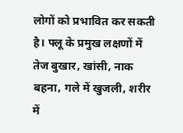लोगों को प्रभावित कर सकती है। फ्लू के प्रमुख लक्षणों में तेज बुखार, खांसी, नाक बहना, गले में खुजली, शरीर में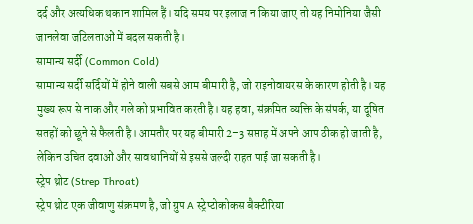दर्द और अत्यधिक थकान शामिल हैं। यदि समय पर इलाज न किया जाए तो यह निमोनिया जैसी जानलेवा जटिलताओं में बदल सकती है।
सामान्य सर्दी (Common Cold)
सामान्य सर्दी सर्दियों में होने वाली सबसे आम बीमारी है, जो राइनोवायरस के कारण होती है। यह मुख्य रूप से नाक और गले को प्रभावित करती है। यह हवा, संक्रमित व्यक्ति के संपर्क, या दूषित सतहों को छूने से फैलती है। आमतौर पर यह बीमारी 2–3 सप्ताह में अपने आप ठीक हो जाती है, लेकिन उचित दवाओं और सावधानियों से इससे जल्दी राहत पाई जा सकती है।
स्ट्रेप थ्रोट (Strep Throat)
स्ट्रेप थ्रोट एक जीवाणु संक्रमण है, जो ग्रुप A स्ट्रेप्टोकोकस बैक्टीरिया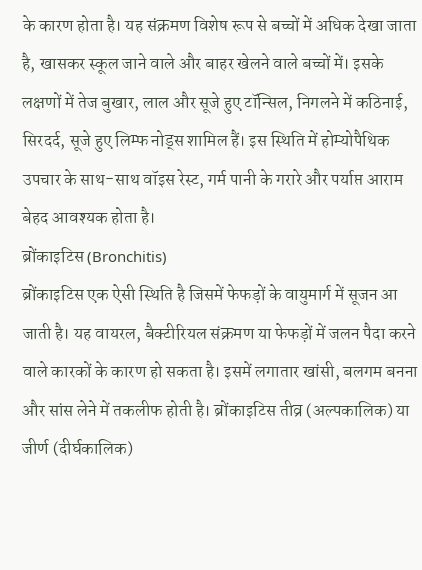के कारण होता है। यह संक्रमण विशेष रूप से बच्चों में अधिक देखा जाता है, खासकर स्कूल जाने वाले और बाहर खेलने वाले बच्चों में। इसके लक्षणों में तेज बुखार, लाल और सूजे हुए टॉन्सिल, निगलने में कठिनाई, सिरदर्द, सूजे हुए लिम्फ नोड्स शामिल हैं। इस स्थिति में होम्योपैथिक उपचार के साथ-साथ वॉइस रेस्ट, गर्म पानी के गरारे और पर्याप्त आराम बेहद आवश्यक होता है।
ब्रोंकाइटिस (Bronchitis)
ब्रोंकाइटिस एक ऐसी स्थिति है जिसमें फेफड़ों के वायुमार्ग में सूजन आ जाती है। यह वायरल, बैक्टीरियल संक्रमण या फेफड़ों में जलन पैदा करने वाले कारकों के कारण हो सकता है। इसमें लगातार खांसी, बलगम बनना और सांस लेने में तकलीफ होती है। ब्रोंकाइटिस तीव्र (अल्पकालिक) या जीर्ण (दीर्घकालिक)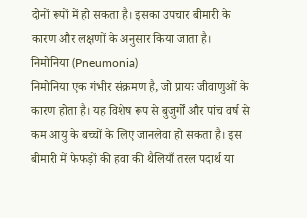दोनों रूपों में हो सकता है। इसका उपचार बीमारी के कारण और लक्षणों के अनुसार किया जाता है।
निमोनिया (Pneumonia)
निमोनिया एक गंभीर संक्रमण है, जो प्रायः जीवाणुओं के कारण होता है। यह विशेष रूप से बुजुर्गों और पांच वर्ष से कम आयु के बच्चों के लिए जानलेवा हो सकता है। इस बीमारी में फेफड़ों की हवा की थैलियाँ तरल पदार्थ या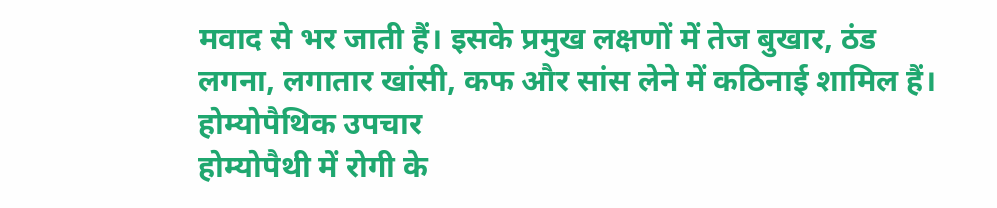मवाद से भर जाती हैं। इसके प्रमुख लक्षणों में तेज बुखार, ठंड लगना, लगातार खांसी, कफ और सांस लेने में कठिनाई शामिल हैं।
होम्योपैथिक उपचार
होम्योपैथी में रोगी के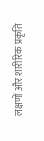लक्षणों और शारीरिक प्रकृति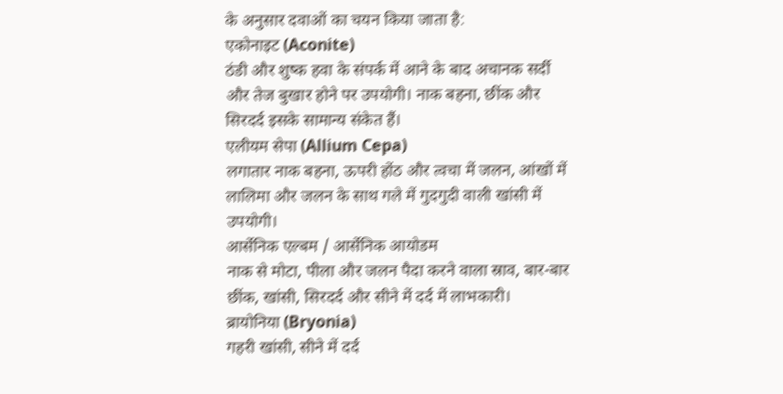के अनुसार दवाओं का चयन किया जाता है:
एकोनाइट (Aconite)
ठंडी और शुष्क हवा के संपर्क में आने के बाद अचानक सर्दी और तेज बुखार होने पर उपयोगी। नाक बहना, छींक और सिरदर्द इसके सामान्य संकेत हैं।
एलीयम सेपा (Allium Cepa)
लगातार नाक बहना, ऊपरी होंठ और त्वचा में जलन, आंखों में लालिमा और जलन के साथ गले में गुदगुदी वाली खांसी में उपयोगी।
आर्सेनिक एल्बम / आर्सेनिक आयोडम
नाक से मोटा, पीला और जलन पैदा करने वाला स्राव, बार-बार छींक, खांसी, सिरदर्द और सीने में दर्द में लाभकारी।
ब्रायोनिया (Bryonia)
गहरी खांसी, सीने में दर्द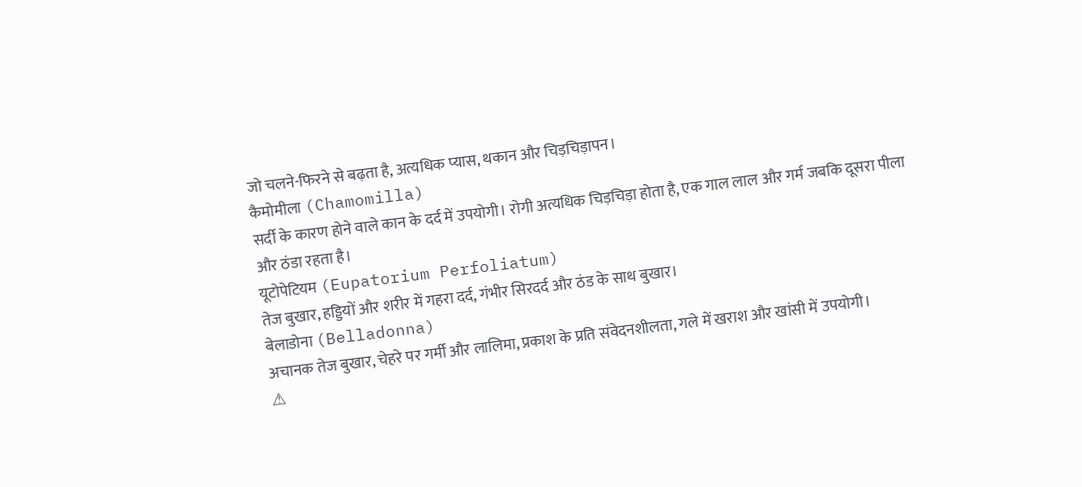जो चलने-फिरने से बढ़ता है, अत्यधिक प्यास, थकान और चिड़चिड़ापन।
कैमोमीला (Chamomilla)
सर्दी के कारण होने वाले कान के दर्द में उपयोगी। रोगी अत्यधिक चिड़चिड़ा होता है, एक गाल लाल और गर्म जबकि दूसरा पीला और ठंडा रहता है।
यूटोपेटियम (Eupatorium Perfoliatum)
तेज बुखार, हड्डियों और शरीर में गहरा दर्द, गंभीर सिरदर्द और ठंड के साथ बुखार।
बेलाडोना (Belladonna)
अचानक तेज बुखार, चेहरे पर गर्मी और लालिमा, प्रकाश के प्रति संवेदनशीलता, गले में खराश और खांसी में उपयोगी।
⚠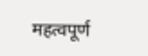महत्वपूर्ण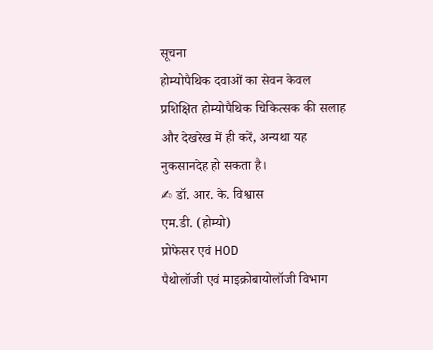सूचना
होम्योपैथिक दवाओं का सेवन केवल प्रशिक्षित होम्योपैथिक चिकित्सक की सलाह और देखरेख में ही करें, अन्यथा यह नुकसानदेह हो सकता है।
✍ डॉ. आर. के. विश्वास
एम.डी. (होम्यो)
प्रोफेसर एवं HOD
पैथोलॉजी एवं माइक्रोबायोलॉजी विभाग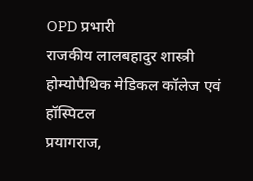OPD प्रभारी
राजकीय लालबहादुर शास्त्री होम्योपैथिक मेडिकल कॉलेज एवं हॉस्पिटल
प्रयागराज,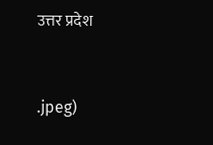उत्तर प्रदेश


.jpeg)